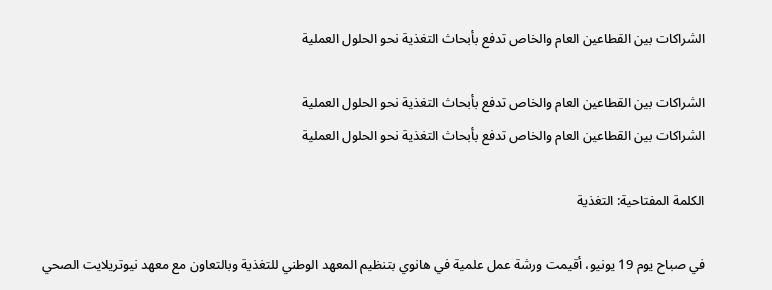الشراكات بين القطاعين العام والخاص تدفع بأبحاث التغذية نحو الحلول العملية

الشراكات بين القطاعين العام والخاص تدفع بأبحاث التغذية نحو الحلول العملية
الشراكات بين القطاعين العام والخاص تدفع بأبحاث التغذية نحو الحلول العملية

الكلمة المفتاحية: التغذية

في صباح يوم 19 يونيو، أقيمت ورشة عمل علمية في هانوي بتنظيم المعهد الوطني للتغذية وبالتعاون مع معهد نيوتريلايت الصحي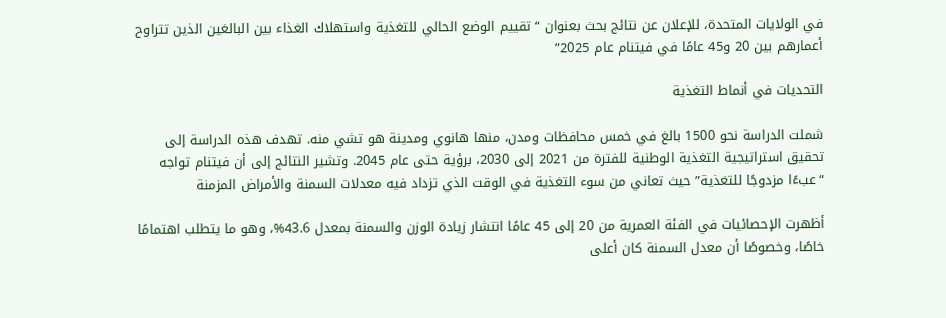في الولايات المتحدة، للإعلان عن نتائج بحث بعنوان “تقييم الوضع الحالي للتغذية واستهلاك الغذاء بين البالغين الذين تتراوح أعمارهم بين 20 و45 عامًا في فيتنام عام 2025”

التحديات في أنماط التغذية

شملت الدراسة نحو 1500 بالغ في خمس محافظات ومدن، منها هانوي ومدينة هو تشي منه. تهدف هذه الدراسة إلى تحقيق استراتيجية التغذية الوطنية للفترة من 2021 إلى 2030، برؤية حتى عام 2045. وتشير النتائج إلى أن فيتنام تواجه “عبءًا مزدوجًا للتغذية” حيث تعاني من سوء التغذية في الوقت الذي تزداد فيه معدلات السمنة والأمراض المزمنة

أظهرت الإحصائيات في الفئة العمرية من 20 إلى 45 عامًا انتشار زيادة الوزن والسمنة بمعدل 43.6%، وهو ما يتطلب اهتمامًا خاصًا، وخصوصًا أن معدل السمنة كان أعلى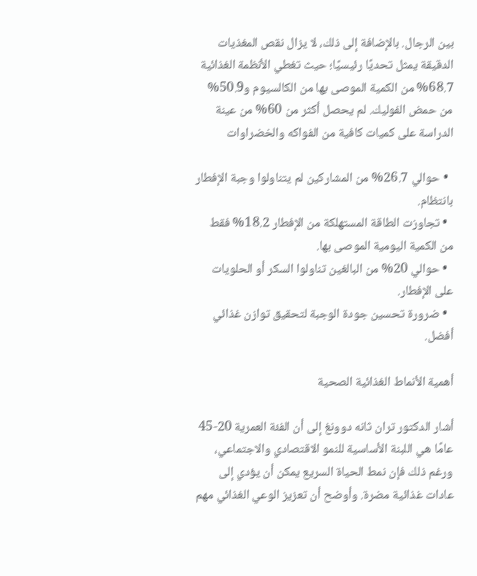بين الرجال. بالإضافة إلى ذلك، لا يزال نقص المغذيات الدقيقة يمثل تحديًا رئيسيًا؛ حيث تغطي الأنظمة الغذائية 68.7% من الكمية الموصى بها من الكالسيوم و50.9% من حمض الفوليك. لم يحصل أكثر من 60% من عينة الدراسة على كميات كافية من الفواكه والخضراوات

  • حوالي 26.7% من المشاركين لم يتناولوا وجبة الإفطار بانتظام.
  • تجاوزت الطاقة المستهلكة من الإفطار 18.2% فقط من الكمية اليومية الموصى بها.
  • حوالي 20% من البالغين تناولوا السكر أو الحلويات على الإفطار.
  • ضرورة تحسين جودة الوجبة لتحقيق توازن غذائي أفضل.

أهمية الأنماط الغذائية الصحية

أشار الدكتور تران ثانه دوونغ إلى أن الفئة العمرية 20-45 عامًا هي اللبنة الأساسية للنمو الاقتصادي والاجتماعي، ورغم ذلك فإن نمط الحياة السريع يمكن أن يؤدي إلى عادات غذائية مضرة. وأوضح أن تعزيز الوعي الغذائي مهم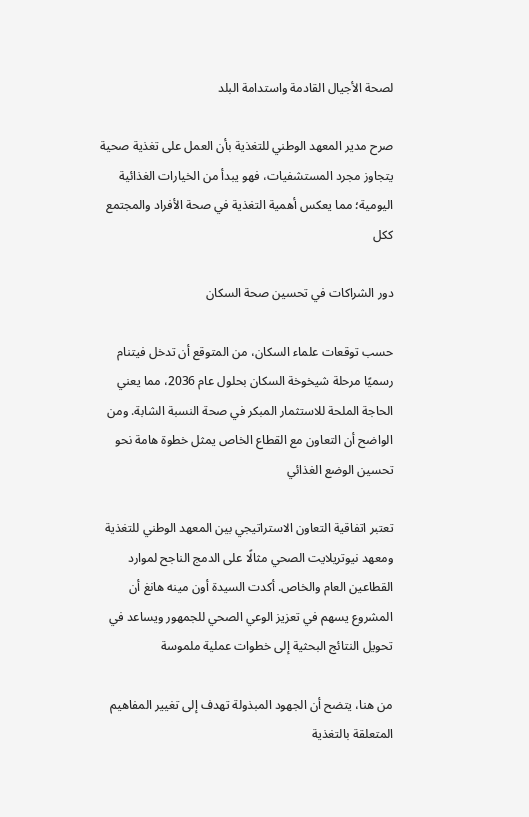لصحة الأجيال القادمة واستدامة البلد

صرح مدير المعهد الوطني للتغذية بأن العمل على تغذية صحية يتجاوز مجرد المستشفيات، فهو يبدأ من الخيارات الغذائية اليومية؛ مما يعكس أهمية التغذية في صحة الأفراد والمجتمع ككل

دور الشراكات في تحسين صحة السكان

حسب توقعات علماء السكان، من المتوقع أن تدخل فيتنام رسميًا مرحلة شيخوخة السكان بحلول عام 2036، مما يعني الحاجة الملحة للاستثمار المبكر في صحة النسبة الشابة. ومن الواضح أن التعاون مع القطاع الخاص يمثل خطوة هامة نحو تحسين الوضع الغذائي

تعتبر اتفاقية التعاون الاستراتيجي بين المعهد الوطني للتغذية ومعهد نيوتريلايت الصحي مثالًا على الدمج الناجح لموارد القطاعين العام والخاص. أكدت السيدة أون مينه هانغ أن المشروع يسهم في تعزيز الوعي الصحي للجمهور ويساعد في تحويل النتائج البحثية إلى خطوات عملية ملموسة

من هنا، يتضح أن الجهود المبذولة تهدف إلى تغيير المفاهيم المتعلقة بالتغذية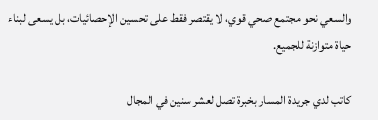والسعي نحو مجتمع صحي قوي، لا يقتصر فقط على تحسين الإحصائيات، بل يسعى لبناء حياة متوازنة للجميع.

كاتب لدي جريدة المسار بخبرة تصل لعشر سنين في المجال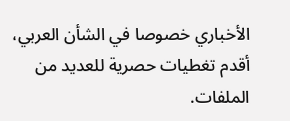الأخباري خصوصا في الشأن العربي، أقدم تغطيات حصرية للعديد من الملفات.